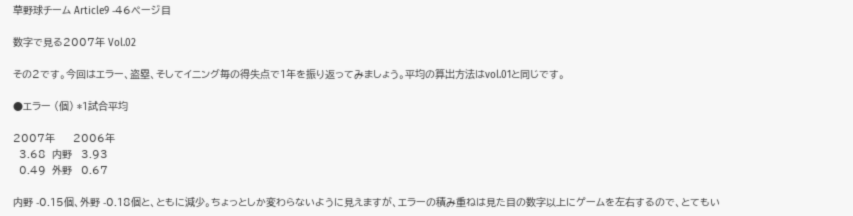草野球チーム Article9 -46ページ目

数字で見る2007年 Vol.02

その2です。今回はエラー、盗塁、そしてイニング毎の得失点で1年を振り返ってみましょう。平均の算出方法はvol.01と同じです。

●エラー (個) *1試合平均

2007年      2006年
  3.68  内野   3.93
  0.49  外野   0.67

内野 -0.15個、外野 -0.18個と、ともに減少。ちょっとしか変わらないように見えますが、エラーの積み重ねは見た目の数字以上にゲームを左右するので、とてもい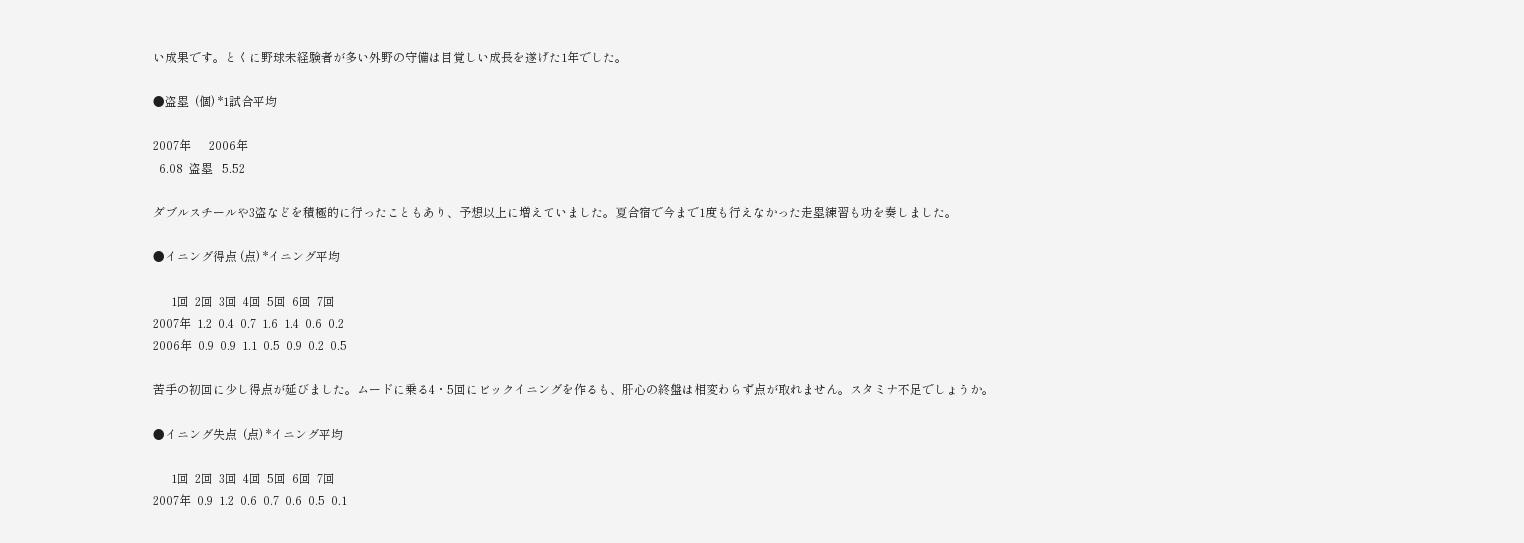い成果です。とくに野球未経験者が多い外野の守備は目覚しい成長を遂げた1年でした。

●盗塁  (個) *1試合平均

2007年      2006年
  6.08  盗塁   5.52

ダブルスチールや3盗などを積極的に行ったこともあり、予想以上に増えていました。夏合宿で今まで1度も行えなかった走塁練習も功を奏しました。

●イニング得点 (点) *イニング平均

      1回  2回  3回  4回  5回  6回  7回
2007年  1.2  0.4  0.7  1.6  1.4  0.6  0.2
2006年  0.9  0.9  1.1  0.5  0.9  0.2  0.5

苦手の初回に少し得点が延びました。ムードに乗る4・5回にビックイニングを作るも、肝心の終盤は相変わらず点が取れません。スタミナ不足でしょうか。

●イニング失点  (点) *イニング平均

      1回  2回  3回  4回  5回  6回  7回
2007年  0.9  1.2  0.6  0.7  0.6  0.5  0.1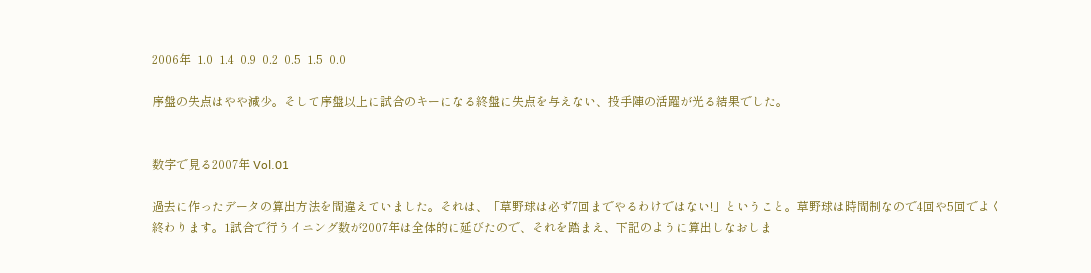2006年  1.0  1.4  0.9  0.2  0.5  1.5  0.0

序盤の失点はやや減少。そして序盤以上に試合のキーになる終盤に失点を与えない、投手陣の活躍が光る結果でした。


数字で見る2007年 Vol.01

過去に作ったデータの算出方法を間違えていました。それは、「草野球は必ず7回までやるわけではない!」ということ。草野球は時間制なので4回や5回でよく終わります。1試合で行うイニング数が2007年は全体的に延びたので、それを踏まえ、下記のように算出しなおしま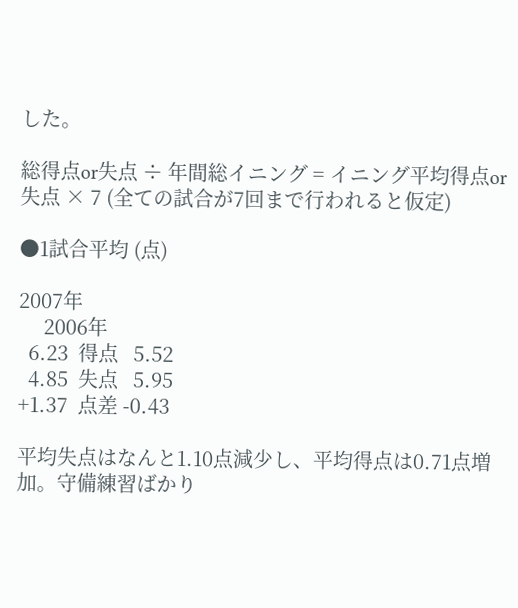した。

総得点or失点 ÷ 年間総イニング = イニング平均得点or失点 × 7 (全ての試合が7回まで行われると仮定)

●1試合平均 (点)

2007年
     2006年
  6.23  得点   5.52
  4.85  失点   5.95
+1.37  点差 -0.43

平均失点はなんと1.10点減少し、平均得点は0.71点増加。守備練習ばかり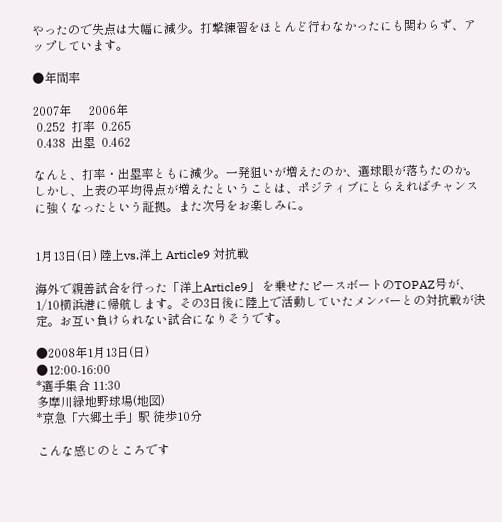やったので失点は大幅に減少。打撃練習をほとんど行わなかったにも関わらず、アップしています。

●年間率

2007年      2006年
 0.252  打率  0.265
 0.438  出塁  0.462

なんと、打率・出塁率ともに減少。一発狙いが増えたのか、選球眼が落ちたのか。しかし、上表の平均得点が増えたということは、ポジティブにとらえればチャンスに強くなったという証拠。また次号をお楽しみに。


1月13日(日) 陸上vs.洋上 Article9 対抗戦

海外で親善試合を行った「洋上Article9」 を乗せたピースボートのTOPAZ号が、1/10横浜港に帰航します。その3日後に陸上で活動していたメンバーとの対抗戦が決定。お互い負けられない試合になりそうです。

●2008年1月13日(日)
●12:00-16:00
*選手集合 11:30
多摩川緑地野球場(地図)
*京急「六郷土手」駅 徒歩10分

こんな感じのところです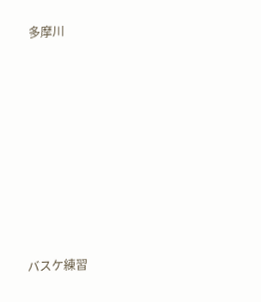多摩川









バスケ練習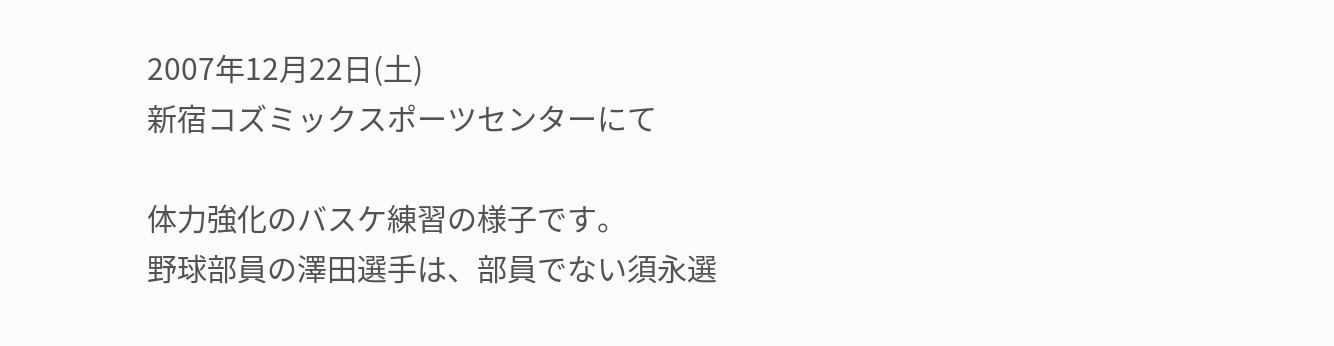2007年12月22日(土)
新宿コズミックスポーツセンターにて

体力強化のバスケ練習の様子です。
野球部員の澤田選手は、部員でない須永選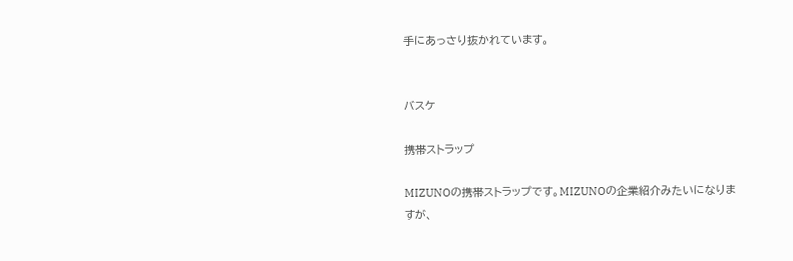手にあっさり抜かれています。


バスケ

携帯ストラップ

MIZUNOの携帯ストラップです。MIZUNOの企業紹介みたいになりますが、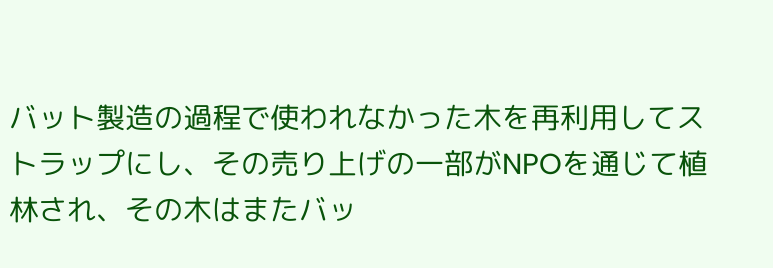バット製造の過程で使われなかった木を再利用してストラップにし、その売り上げの一部がNPOを通じて植林され、その木はまたバッ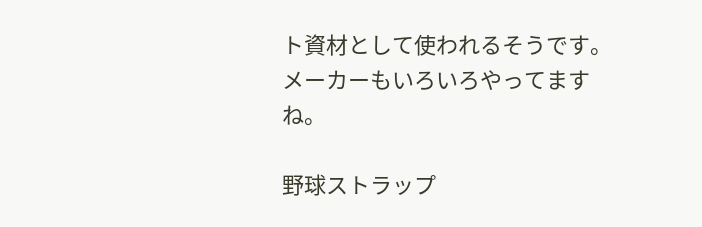ト資材として使われるそうです。メーカーもいろいろやってますね。

野球ストラップ